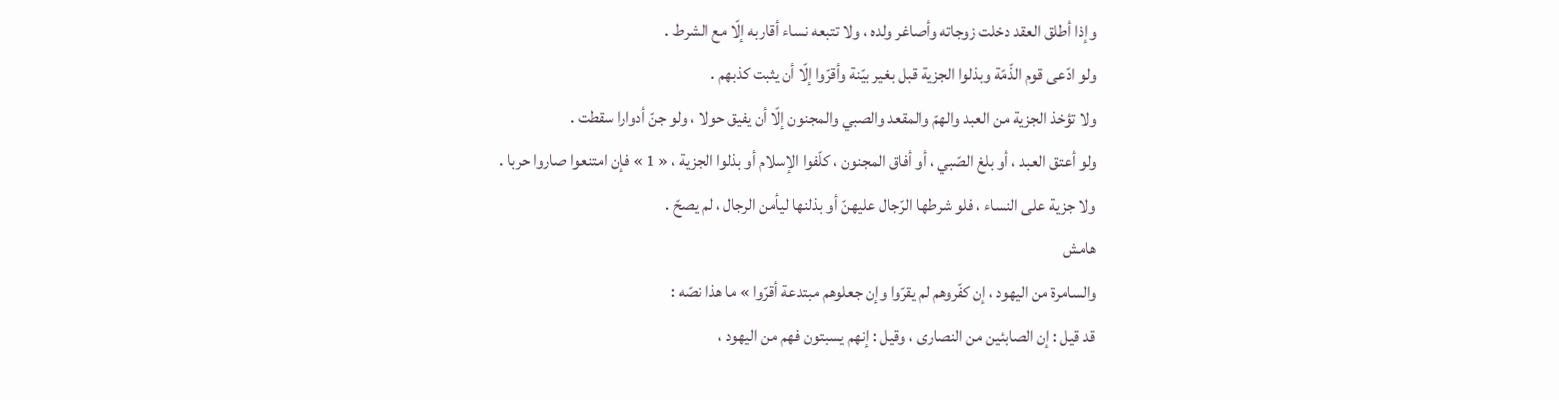وإذا أطلق العقد دخلت زوجاته وأصاغر ولده ، ولا تتبعه نساء أقاربه إلّا مع الشرط .
ولو ادّعى قوم الذّمّة وبذلوا الجزية قبل بغير بيّنة وأقرّوا إلّا أن يثبت كذبهم .
ولا تؤخذ الجزية من العبد والهمّ والمقعد والصبي والمجنون إلّا أن يفيق حولا ، ولو جنّ أدوارا سقطت .
ولو أعتق العبد ، أو بلغ الصّبي ، أو أفاق المجنون ، كلّفوا الإسلام أو بذلوا الجزية ، « 1 » فإن امتنعوا صاروا حربا .
ولا جزية على النساء ، فلو شرطها الرّجال عليهنّ أو بذلنها ليأمن الرجال ، لم يصحّ .
هامش
والسامرة من اليهود ، إن كفّروهم لم يقرّوا وإن جعلوهم مبتدعة أقرّوا » ما هذا نصّه :
قد قيل : إن الصابئين من النصارى ، وقيل : إنهم يسبتون فهم من اليهود ،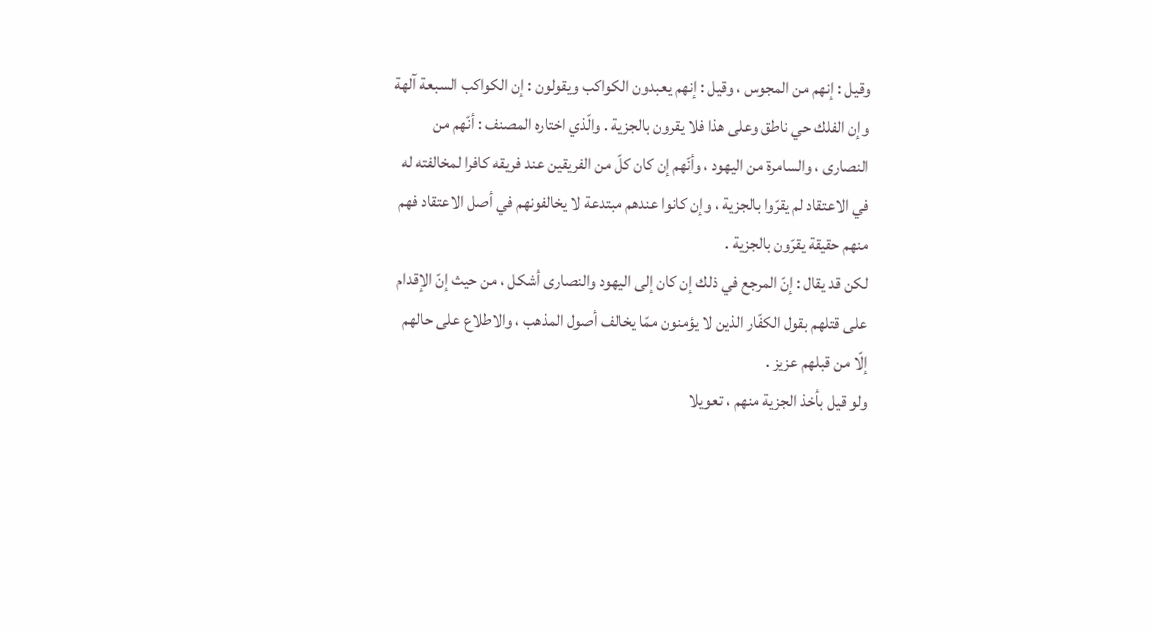وقيل : إنهم من المجوس ، وقيل : إنهم يعبدون الكواكب ويقولون : إن الكواكب السبعة آلهة وإن الفلك حي ناطق وعلى هذا فلا يقرون بالجزية . والّذي اختاره المصنف : أنّهم من النصارى ، والسامرة من اليهود ، وأنّهم إن كان كلّ من الفريقين عند فريقه كافرا لمخالفته له في الاعتقاد لم يقرّوا بالجزية ، وإن كانوا عندهم مبتدعة لا يخالفونهم في أصل الاعتقاد فهم منهم حقيقة يقرّون بالجزية .
لكن قد يقال : إنّ المرجع في ذلك إن كان إلى اليهود والنصارى أشكل ، من حيث إنّ الإقدام على قتلهم بقول الكفّار الذين لا يؤمنون ممّا يخالف أصول المذهب ، والاطلاع على حالهم إلّا من قبلهم عزيز .
ولو قيل بأخذ الجزية منهم ، تعويلا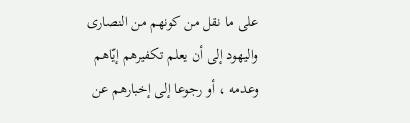على ما نقل من كونهم من النصارى واليهود إلى أن يعلم تكفيرهم إيّاهم وعدمه ، أو رجوعا إلى إخبارهم عن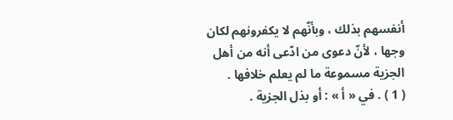أنفسهم بذلك ، وبأنّهم لا يكفرونهم لكان وجها ، لأنّ دعوى من ادّعى أنه من أهل الجزية مسموعة ما لم يعلم خلافها .
( 1 ) . في « أ » : أو بذل الجزية .